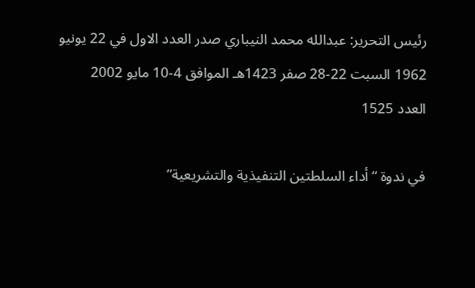رئيس التحرير: عبدالله محمد النيباري صدر العدد الاول في 22 يونيو 1962 السبت 22-28 صفر 1423هـ الموافق 4-10 مايو 2002
العدد 1525

في ندوة “أداء السلطتين التنفيذية والتشريعية”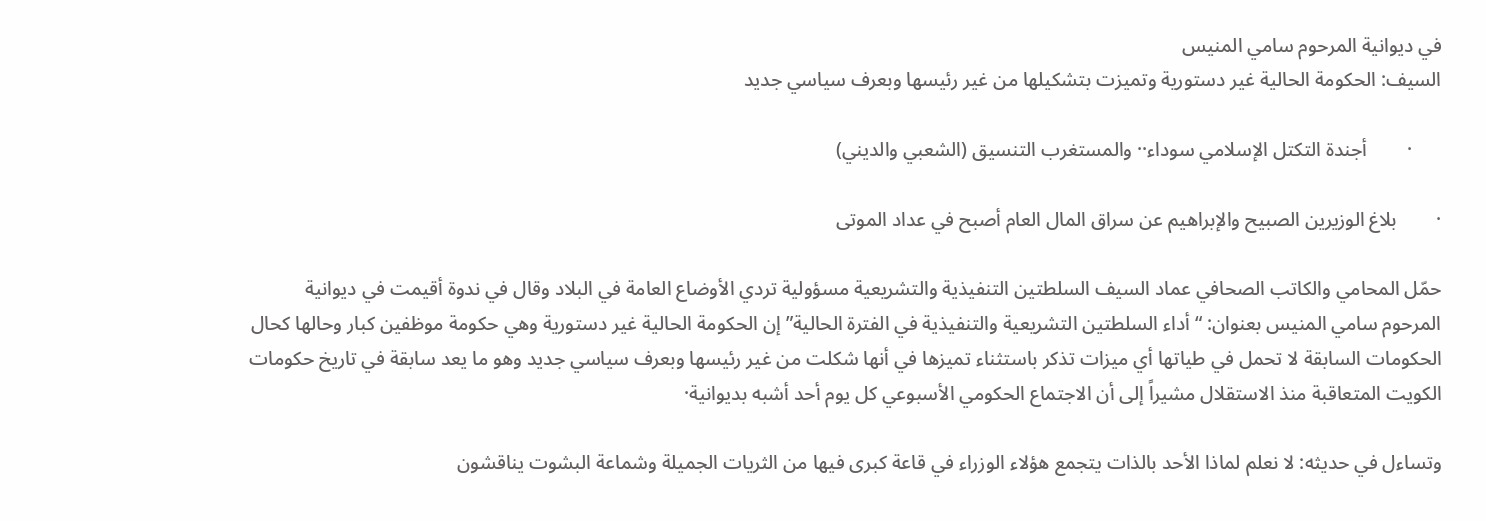في ديوانية المرحوم سامي المنيس
السيف: الحكومة الحالية غير دستورية وتميزت بتشكيلها من غير رئيسها وبعرف سياسي جديد

      ·        أجندة التكتل الإسلامي سوداء·· والمستغرب التنسيق (الشعبي والديني)

·        بلاغ الوزيرين الصبيح والإبراهيم عن سراق المال العام أصبح في عداد الموتى

حمّل المحامي والكاتب الصحافي عماد السيف السلطتين التنفيذية والتشريعية مسؤولية تردي الأوضاع العامة في البلاد وقال في ندوة أقيمت في ديوانية المرحوم سامي المنيس بعنوان: “أداء السلطتين التشريعية والتنفيذية في الفترة الحالية” إن الحكومة الحالية غير دستورية وهي حكومة موظفين كبار وحالها كحال الحكومات السابقة لا تحمل في طياتها أي ميزات تذكر باستثناء تميزها في أنها شكلت من غير رئيسها وبعرف سياسي جديد وهو ما يعد سابقة في تاريخ حكومات الكويت المتعاقبة منذ الاستقلال مشيراً إلى أن الاجتماع الحكومي الأسبوعي كل يوم أحد أشبه بديوانية·

وتساءل في حديثه: لا نعلم لماذا الأحد بالذات يتجمع هؤلاء الوزراء في قاعة كبرى فيها من الثريات الجميلة وشماعة البشوت يناقشون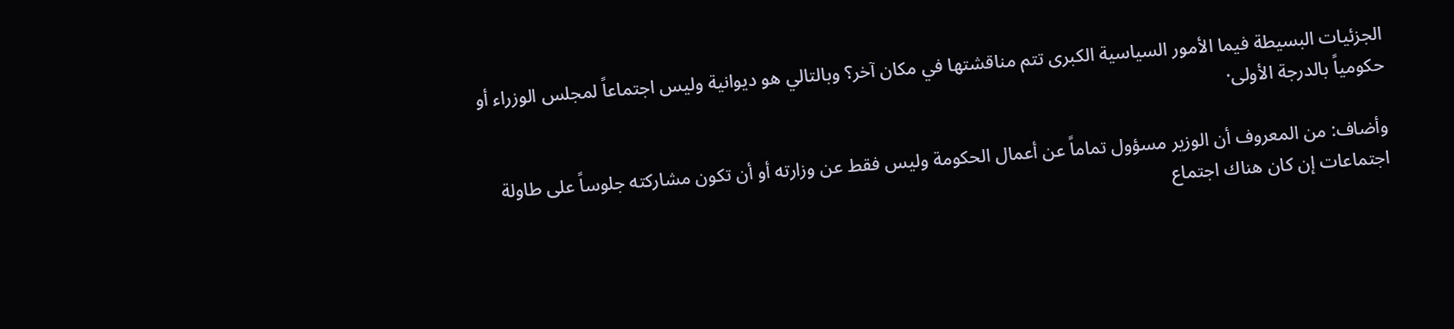الجزئيات البسيطة فيما الأمور السياسية الكبرى تتم مناقشتها في مكان آخر؟ وبالتالي هو ديوانية وليس اجتماعاً لمجلس الوزراء أو حكومياً بالدرجة الأولى·

وأضاف: من المعروف أن الوزير مسؤول تماماً عن أعمال الحكومة وليس فقط عن وزارته أو أن تكون مشاركته جلوساً على طاولة اجتماعات إن كان هناك اجتماع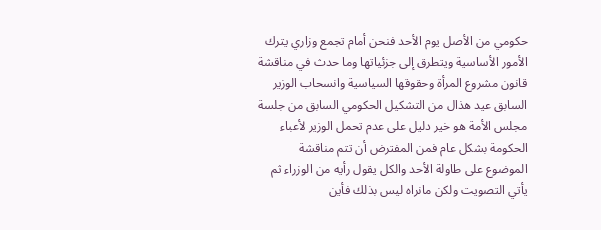حكومي من الأصل يوم الأحد فنحن أمام تجمع وزاري يترك الأمور الأساسية ويتطرق إلى جزئياتها وما حدث في مناقشة قانون مشروع المرأة وحقوقها السياسية وانسحاب الوزير السابق عيد هذال من التشكيل الحكومي السابق من جلسة مجلس الأمة هو خير دليل على عدم تحمل الوزير لأعباء الحكومة بشكل عام فمن المفترض أن تتم مناقشة الموضوع على طاولة الأحد والكل يقول رأيه من الوزراء ثم يأتي التصويت ولكن مانراه ليس بذلك فأين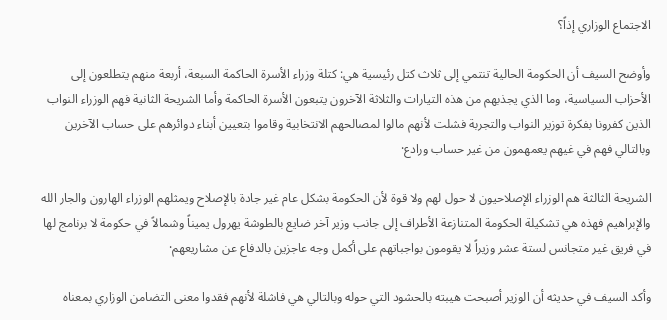الاجتماع الوزاري إذاً؟

وأوضح السيف أن الحكومة الحالية تنتمي إلى ثلاث كتل رئيسية هي: كتلة وزراء الأسرة الحاكمة السبعة، أربعة منهم يتطلعون إلى الأحزاب السياسية، وما الذي يجذبهم من هذه التيارات والثلاثة الآخرون يتبعون الأسرة الحاكمة وأما الشريحة الثانية فهم الوزراء النواب الذين كفرونا بفكرة توزير النواب والتجربة فشلت لأنهم مالوا لمصالحهم الانتخابية وقاموا بتعيين أبناء دوائرهم على حساب الآخرين وبالتالي فهم في غيهم يعمهمون من غير حساب ورادع·

الشريحة الثالثة هم الوزراء الإصلاحيون لا حول لهم ولا قوة لأن الحكومة بشكل عام غير جادة بالإصلاح ويمثلهم الوزراء الهارون والجار الله والإبراهيم فهذه هي تشكيلة الحكومة المتنازعة الأطراف إلى جانب وزير آخر ضايع بالطوشة يهرول يميناً وشمالاً في حكومة لا برنامج لها في فريق غير متجانس لستة عشر وزيراً لا يقومون بواجباتهم على أكمل وجه عاجزين بالدفاع عن مشاريعهم·

وأكد السيف في حديثه أن الوزير أصبحت هيبته بالحشود التي حوله وبالتالي هي فاشلة لأنهم فقدوا معنى التضامن الوزاري بمعناه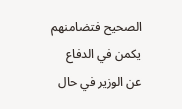الصحيح فتضامنهم يكمن في الدفاع عن الوزير في حال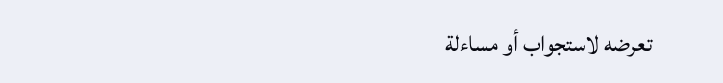تعرضه لاستجواب أو مساءلة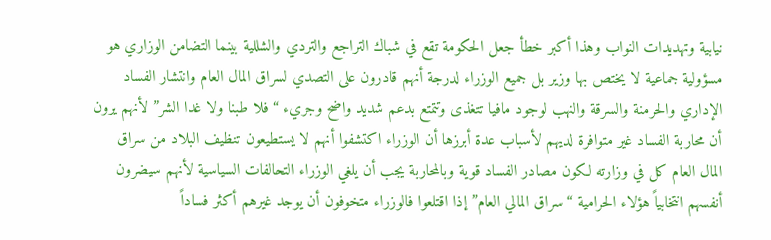نيابية وتهديدات النواب وهذا أكبر خطأ جعل الحكومة تقع في شباك التراجع والتردي والشللية بينما التضامن الوزاري هو مسؤولية جماعية لا يختص بها وزير بل جميع الوزراء لدرجة أنهم قادرون على التصدي لسراق المال العام وانتشار الفساد الإداري والحرمنة والسرقة والنهب لوجود مافيا تتغذى وتتمتع بدعم شديد واضح وجريء “فلا طبنا ولا غدا الشر” لأنهم يرون أن محاربة الفساد غير متوافرة لديهم لأسباب عدة أبرزها أن الوزراء اكتشفوا أنهم لا يستطيعون تنظيف البلاد من سراق المال العام كل في وزارته لكون مصادر الفساد قوية وبالمحاربة يجب أن يلغي الوزراء التحالفات السياسية لأنهم سيضرون أنفسهم انتخابياً هؤلاء الحرامية “سراق المالي العام” إذا اقتلعوا فالوزراء متخوفون أن يوجد غيرهم أكثر فساداً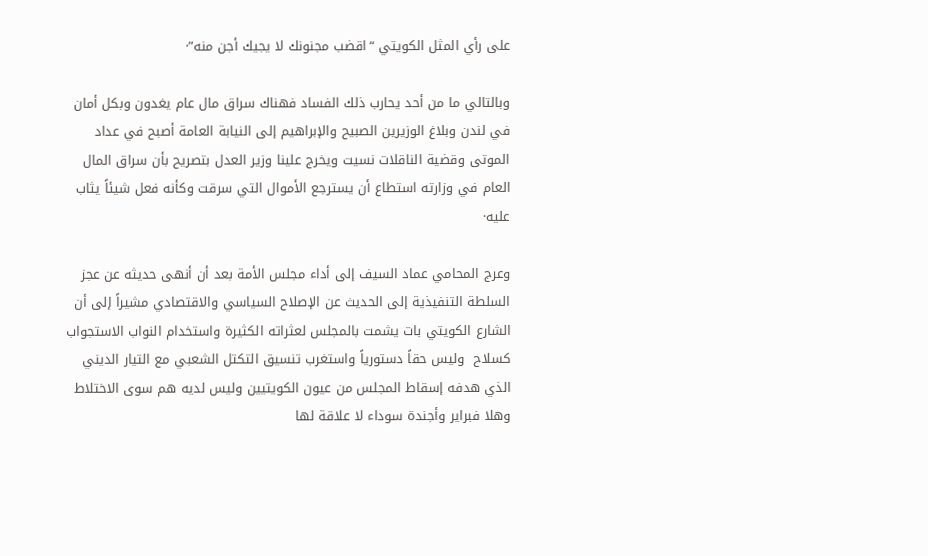على رأي المثل الكويتي “اقضب مجنونك لا يجيك أجن منه”·

وبالتالي ما من أحد يحارب ذلك الفساد فهناك سراق مال عام يغدون وبكل أمان في لندن وبلاغ الوزيرين الصبيح والإبراهيم إلى النيابة العامة أصبح في عداد الموتى وقضية الناقلات نسيت ويخرج علينا وزير العدل بتصريح بأن سراق المال العام في وزارته استطاع أن يسترجع الأموال التي سرقت وكأنه فعل شيئاً يثاب عليه·

وعرج المحامي عماد السيف إلى أداء مجلس الأمة بعد أن أنهى حديثه عن عجز السلطة التنفيذية إلى الحديث عن الإصلاح السياسي والاقتصادي مشيراً إلى أن الشارع الكويتي بات يشمت بالمجلس لعثراته الكثيرة واستخدام النواب الاستجواب كسلاح  وليس حقاً دستورياً واستغرب تنسيق التكتل الشعبي مع التيار الديني الذي هدفه إسقاط المجلس من عيون الكويتيين وليس لديه هم سوى الاختلاط وهلا فبراير وأجندة سوداء لا علاقة لها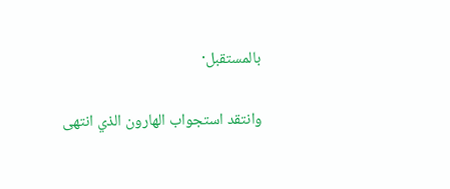بالمستقبل·

وانتقد استجواب الهارون الذي انتهى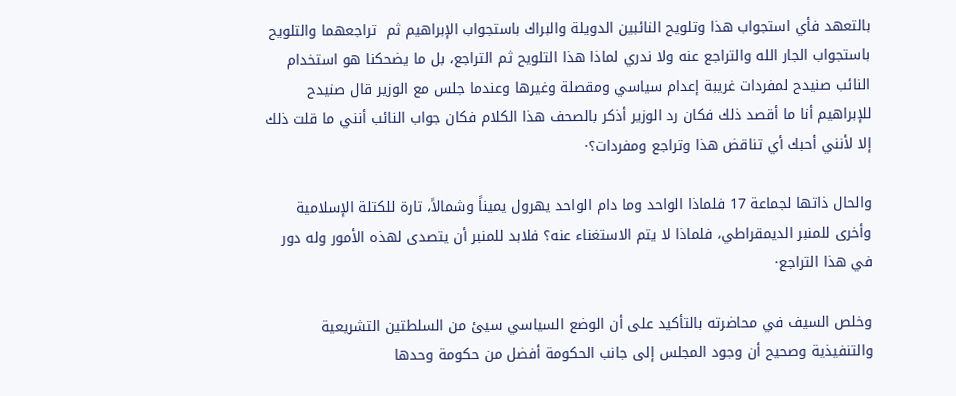بالتعهد فأي استجواب هذا وتلويح النائبين الدويلة والبراك باستجواب الإبراهيم ثم  تراجعهما والتلويح باستجواب الجار الله والتراجع عنه ولا ندري لماذا هذا التلويح ثم التراجع، بل ما يضحكنا هو استخدام النائب صنيدح لمفردات غريبة إعدام سياسي ومقصلة وغيرها وعندما جلس مع الوزير قال صنيدح للإبراهيم أنا ما أقصد ذلك فكان رد الوزير أذكر بالصحف هذا الكلام فكان جواب النائب أنني ما قلت ذلك إلا لأنني أحبك أي تناقض هذا وتراجع ومفردات؟·

والحال ذاتها لجماعة 17 فلماذا الواحد وما دام الواحد يهرول يميناً وشمالاً، تارة للكتلة الإسلامية وأخرى للمنبر الديمقراطي، فلماذا لا يتم الاستغناء عنه؟ فلابد للمنبر أن يتصدى لهذه الأمور وله دور في هذا التراجع·

وخلص السيف في محاضرته بالتأكيد على أن الوضع السياسي سيئ من السلطتين التشريعية والتنفيذية وصحيح أن وجود المجلس إلى جانب الحكومة أفضل من حكومة وحدها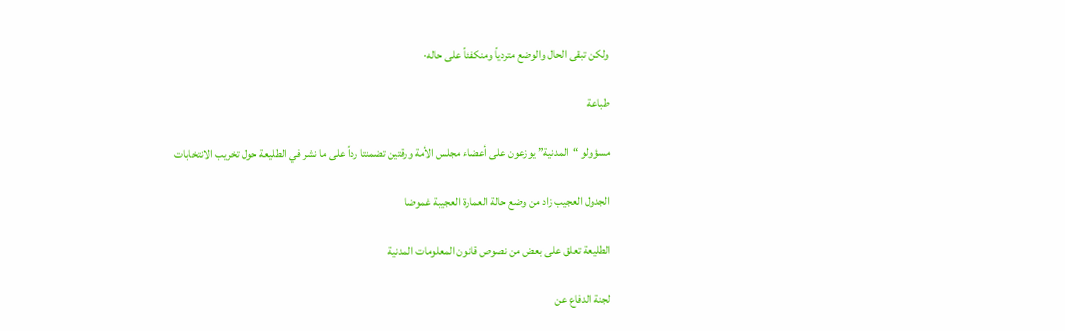ولكن تبقى الحال والوضع متردياً ومنكفئاً على حاله·

طباعة

مسؤولو “المدنية” يوزعون على أعضاء مجلس الأمة ورقتين تضمنتا رداً على ما نشر في الطليعة حول تخريب الانتخابات

الجدول العجيب زاد من وضع حالة العمارة العجيبة غموضا

الطليعة تعلق على بعض من نصوص قانون المعلومات المدنية

لجنة الدفاع عن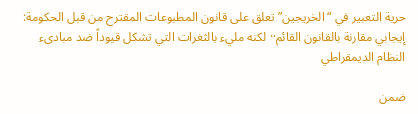حرية التعبير في “الخريجين” تعلق على قانون المطبوعات المقترح من قبل الحكومة: إيجابي مقارنة بالقانون القائم·· لكنه مليء بالثغرات التي تشكل قيوداً ضد مبادىء النظام الديمقراطي

ضمن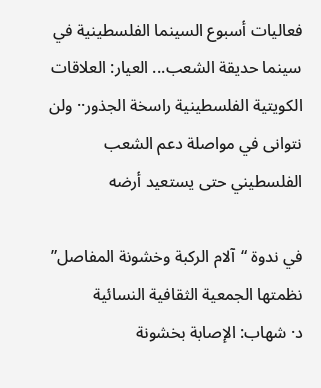فعاليات أسبوع السينما الفلسطينية في سينما حديقة الشعب... العيار: العلاقات الكويتية الفلسطينية راسخة الجذور·· ولن نتوانى في مواصلة دعم الشعب الفلسطيني حتى يستعيد أرضه

في ندوة “آلام الركبة وخشونة المفاصل” نظمتها الجمعية الثقافية النسائية
د· شهاب: الإصابة بخشونة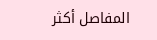المفاصل أكثر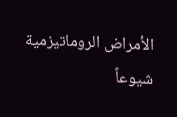الأمراض الروماتيزمية شيوعاً